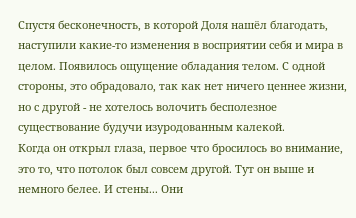Спустя бесконечность, в которой Доля нашёл благодать, наступили какие-то изменения в восприятии себя и мира в целом. Появилось ощущение обладания телом. С одной стороны, это обрадовало, так как нет ничего ценнее жизни, но с другой - не хотелось волочить бесполезное существование будучи изуродованным калекой.
Когда он открыл глаза, первое что бросилось во внимание, это то, что потолок был совсем другой. Тут он выше и немного белее. И стены... Они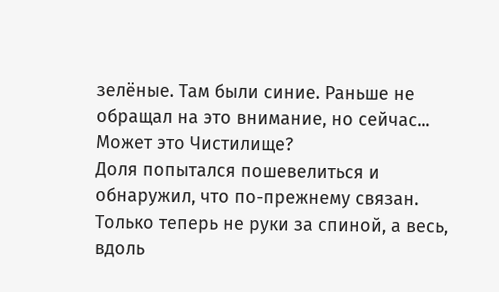зелёные. Там были синие. Раньше не обращал на это внимание, но сейчас... Может это Чистилище?
Доля попытался пошевелиться и обнаружил, что по-прежнему связан. Только теперь не руки за спиной, а весь, вдоль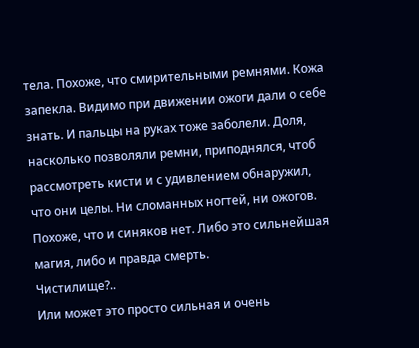тела. Похоже, что смирительными ремнями. Кожа запекла. Видимо при движении ожоги дали о себе знать. И пальцы на руках тоже заболели. Доля, насколько позволяли ремни, приподнялся, чтоб рассмотреть кисти и с удивлением обнаружил, что они целы. Ни сломанных ногтей, ни ожогов. Похоже, что и синяков нет. Либо это сильнейшая магия, либо и правда смерть.
Чистилище?..
Или может это просто сильная и очень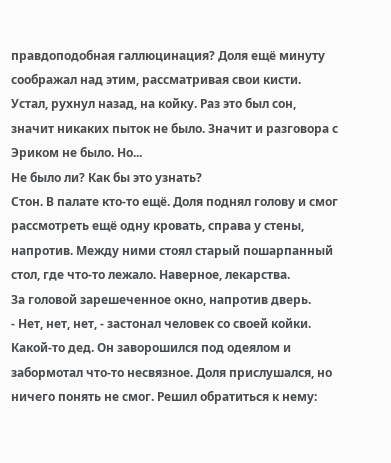правдоподобная галлюцинация? Доля ещё минуту соображал над этим, рассматривая свои кисти. Устал, рухнул назад, на койку. Раз это был сон, значит никаких пыток не было. Значит и разговора с Эриком не было. Но...
Не было ли? Как бы это узнать?
Стон. В палате кто-то ещё. Доля поднял голову и смог рассмотреть ещё одну кровать, справа у стены, напротив. Между ними стоял старый пошарпанный стол, где что-то лежало. Наверное, лекарства.
За головой зарешеченное окно, напротив дверь.
- Нет, нет, нет, - застонал человек со своей койки.
Какой-то дед. Он заворошился под одеялом и забормотал что-то несвязное. Доля прислушался, но ничего понять не смог. Решил обратиться к нему: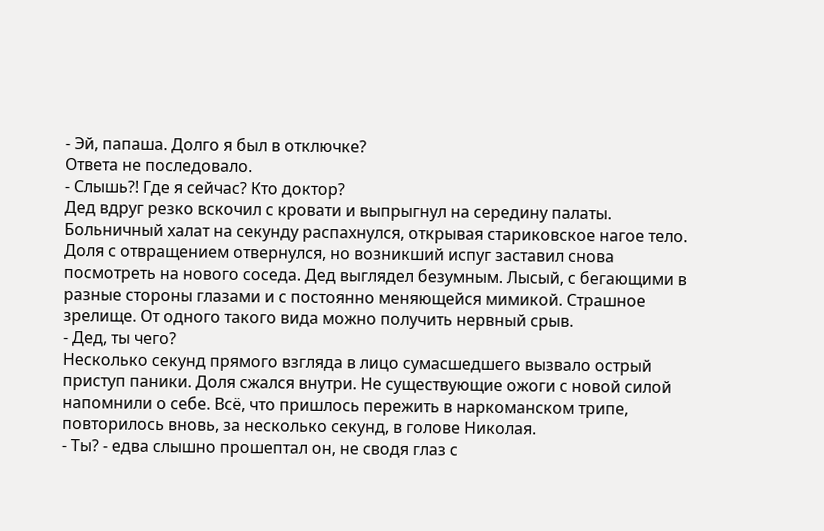- Эй, папаша. Долго я был в отключке?
Ответа не последовало.
- Слышь?! Где я сейчас? Кто доктор?
Дед вдруг резко вскочил с кровати и выпрыгнул на середину палаты. Больничный халат на секунду распахнулся, открывая стариковское нагое тело. Доля с отвращением отвернулся, но возникший испуг заставил снова посмотреть на нового соседа. Дед выглядел безумным. Лысый, с бегающими в разные стороны глазами и с постоянно меняющейся мимикой. Страшное зрелище. От одного такого вида можно получить нервный срыв.
- Дед, ты чего?
Несколько секунд прямого взгляда в лицо сумасшедшего вызвало острый приступ паники. Доля сжался внутри. Не существующие ожоги с новой силой напомнили о себе. Всё, что пришлось пережить в наркоманском трипе, повторилось вновь, за несколько секунд, в голове Николая.
- Ты? - едва слышно прошептал он, не сводя глаз с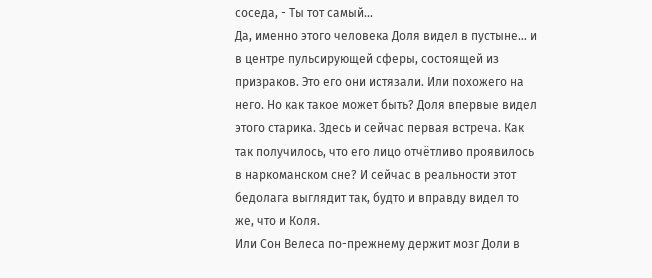соседа, - Ты тот самый...
Да, именно этого человека Доля видел в пустыне… и в центре пульсирующей сферы, состоящей из призраков. Это его они истязали. Или похожего на него. Но как такое может быть? Доля впервые видел этого старика. Здесь и сейчас первая встреча. Как так получилось, что его лицо отчётливо проявилось в наркоманском сне? И сейчас в реальности этот бедолага выглядит так, будто и вправду видел то же, что и Коля.
Или Сон Велеса по-прежнему держит мозг Доли в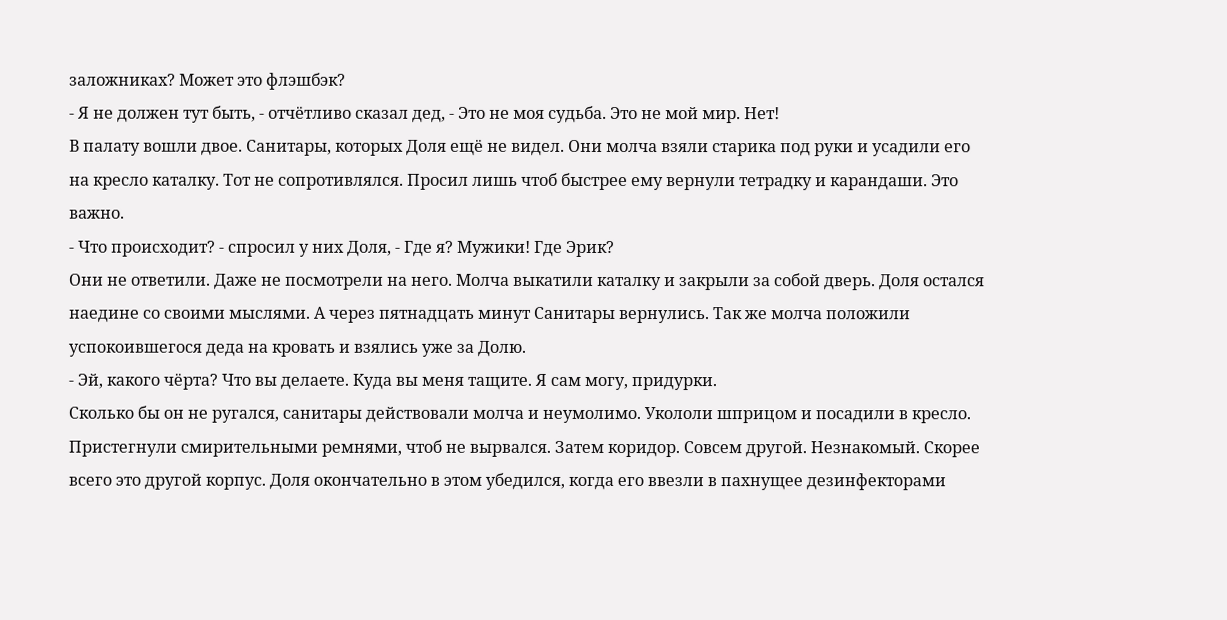заложниках? Может это флэшбэк?
- Я не должен тут быть, - отчётливо сказал дед, - Это не моя судьба. Это не мой мир. Нет!
В палату вошли двое. Санитары, которых Доля ещё не видел. Они молча взяли старика под руки и усадили его на кресло каталку. Тот не сопротивлялся. Просил лишь чтоб быстрее ему вернули тетрадку и карандаши. Это важно.
- Что происходит? - спросил у них Доля, - Где я? Мужики! Где Эрик?
Они не ответили. Даже не посмотрели на него. Молча выкатили каталку и закрыли за собой дверь. Доля остался наедине со своими мыслями. А через пятнадцать минут Санитары вернулись. Так же молча положили успокоившегося деда на кровать и взялись уже за Долю.
- Эй, какого чёрта? Что вы делаете. Куда вы меня тащите. Я сам могу, придурки.
Сколько бы он не ругался, санитары действовали молча и неумолимо. Укололи шприцом и посадили в кресло. Пристегнули смирительными ремнями, чтоб не вырвался. Затем коридор. Совсем другой. Незнакомый. Скорее всего это другой корпус. Доля окончательно в этом убедился, когда его ввезли в пахнущее дезинфекторами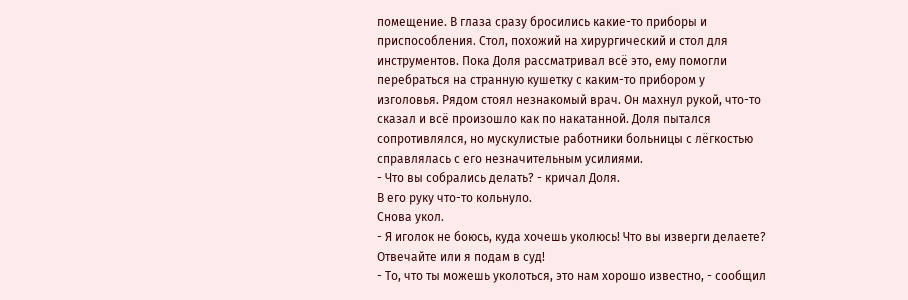помещение. В глаза сразу бросились какие-то приборы и приспособления. Стол, похожий на хирургический и стол для инструментов. Пока Доля рассматривал всё это, ему помогли перебраться на странную кушетку с каким-то прибором у изголовья. Рядом стоял незнакомый врач. Он махнул рукой, что-то сказал и всё произошло как по накатанной. Доля пытался сопротивлялся, но мускулистые работники больницы с лёгкостью справлялась с его незначительным усилиями.
- Что вы собрались делать? - кричал Доля.
В его руку что-то кольнуло.
Снова укол.
- Я иголок не боюсь, куда хочешь уколюсь! Что вы изверги делаете? Отвечайте или я подам в суд!
- То, что ты можешь уколоться, это нам хорошо известно, - сообщил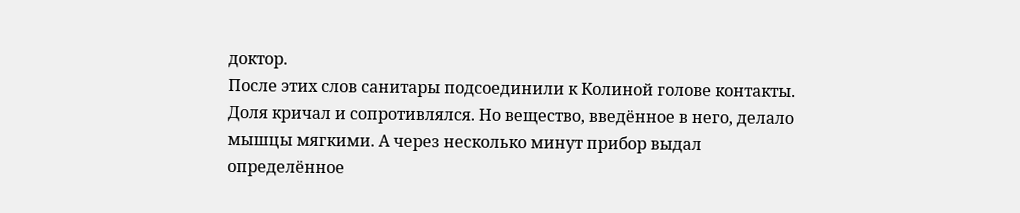доктор.
После этих слов санитары подсоединили к Колиной голове контакты. Доля кричал и сопротивлялся. Но вещество, введённое в него, делало мышцы мягкими. А через несколько минут прибор выдал определённое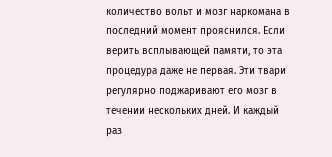количество вольт и мозг наркомана в последний момент прояснился. Если верить всплывающей памяти, то эта процедура даже не первая. Эти твари регулярно поджаривают его мозг в течении нескольких дней. И каждый раз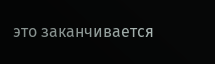это заканчивается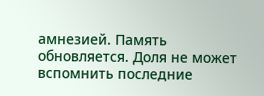амнезией. Память обновляется. Доля не может вспомнить последние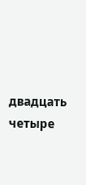двадцать четыре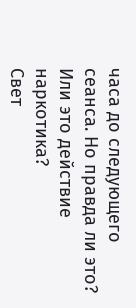часа до следующего сеанса. Но правда ли это? Или это действие наркотика?
Свет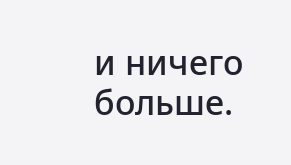и ничего больше.